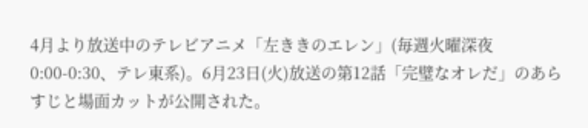4月より放送中のテレビアニメ「左ききのエレン」(毎週火曜深夜0:00-0:30、テレ東系)。6月23日(火)放送の第12話「完璧なオレだ」のあらすじと場面カットが公開された。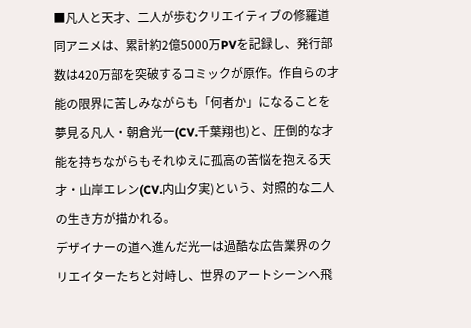■凡人と天才、二人が歩むクリエイティブの修羅道
同アニメは、累計約2億5000万PVを記録し、発行部数は420万部を突破するコミックが原作。作自らの才能の限界に苦しみながらも「何者か」になることを夢見る凡人・朝倉光一(CV.千葉翔也)と、圧倒的な才能を持ちながらもそれゆえに孤高の苦悩を抱える天才・山岸エレン(CV.内山夕実)という、対照的な二人の生き方が描かれる。
デザイナーの道へ進んだ光一は過酷な広告業界のクリエイターたちと対峙し、世界のアートシーンへ飛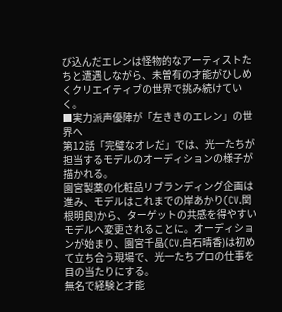び込んだエレンは怪物的なアーティストたちと遭遇しながら、未曽有の才能がひしめくクリエイティブの世界で挑み続けていく。
■実力派声優陣が「左ききのエレン」の世界へ
第12話「完璧なオレだ」では、光一たちが担当するモデルのオーディションの様子が描かれる。
園宮製薬の化粧品リブランディング企画は進み、モデルはこれまでの岸あかり(CV.関根明良)から、ターゲットの共感を得やすいモデルへ変更されることに。オーディションが始まり、園宮千晶(CV.白石晴香)は初めて立ち合う現場で、光一たちプロの仕事を目の当たりにする。
無名で経験と才能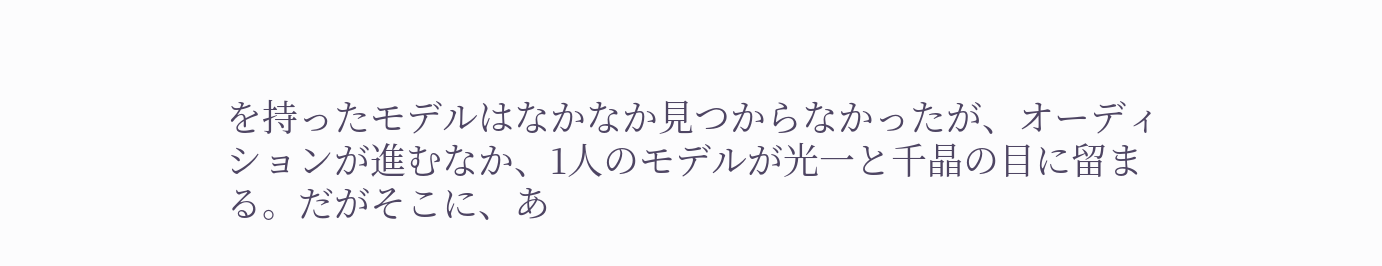を持ったモデルはなかなか見つからなかったが、オーディションが進むなか、1人のモデルが光一と千晶の目に留まる。だがそこに、あ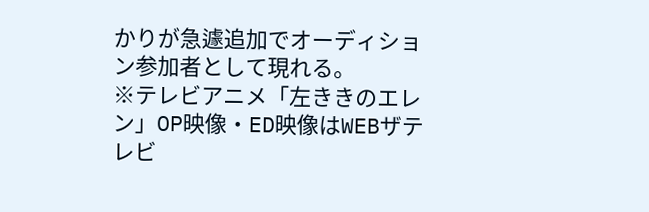かりが急遽追加でオーディション参加者として現れる。
※テレビアニメ「左ききのエレン」OP映像・ED映像はWEBザテレビ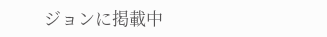ジョンに掲載中